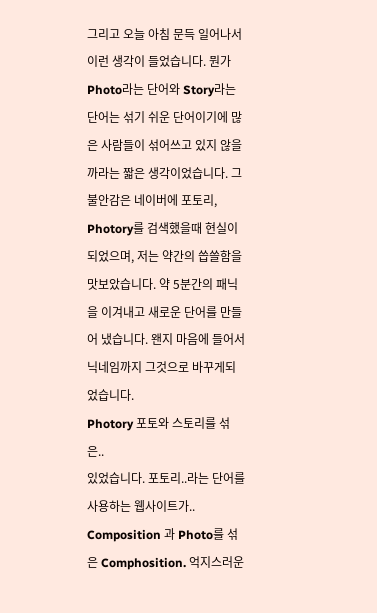그리고 오늘 아침 문득 일어나서 이런 생각이 들었습니다. 뭔가 Photo라는 단어와 Story라는 단어는 섞기 쉬운 단어이기에 많은 사람들이 섞어쓰고 있지 않을까라는 짧은 생각이었습니다. 그 불안감은 네이버에 포토리, Photory를 검색했을때 현실이 되었으며, 저는 약간의 씁쓸함을 맛보았습니다. 약 5분간의 패닉을 이겨내고 새로운 단어를 만들어 냈습니다. 왠지 마음에 들어서 닉네임까지 그것으로 바꾸게되었습니다.
Photory 포토와 스토리를 섞은..
있었습니다. 포토리..라는 단어를 사용하는 웹사이트가..
Composition 과 Photo를 섞은 Comphosition. 억지스러운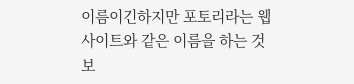이름이긴하지만 포토리라는 웹사이트와 같은 이름을 하는 것 보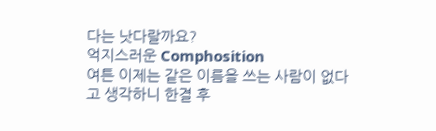다는 낫다랄까요?
억지스러운 Comphosition
여튼 이제는 같은 이름을 쓰는 사람이 없다고 생각하니 한결 후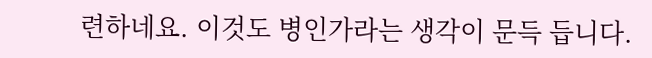련하네요. 이것도 병인가라는 생각이 문득 듭니다.